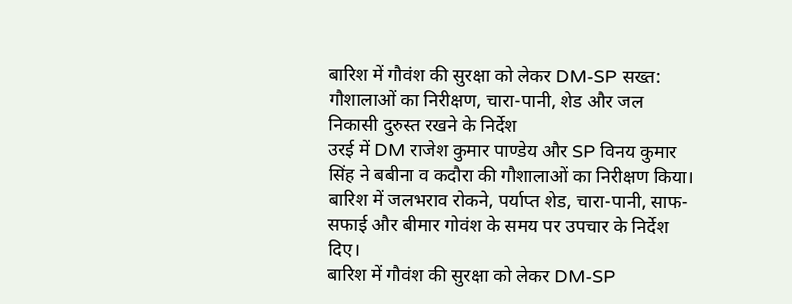बारिश में गौवंश की सुरक्षा को लेकर DM-SP सख्त: गौशालाओं का निरीक्षण, चारा-पानी, शेड और जल निकासी दुरुस्त रखने के निर्देश
उरई में DM राजेश कुमार पाण्डेय और SP विनय कुमार सिंह ने बबीना व कदौरा की गौशालाओं का निरीक्षण किया। बारिश में जलभराव रोकने, पर्याप्त शेड, चारा-पानी, साफ-सफाई और बीमार गोवंश के समय पर उपचार के निर्देश दिए।
बारिश में गौवंश की सुरक्षा को लेकर DM-SP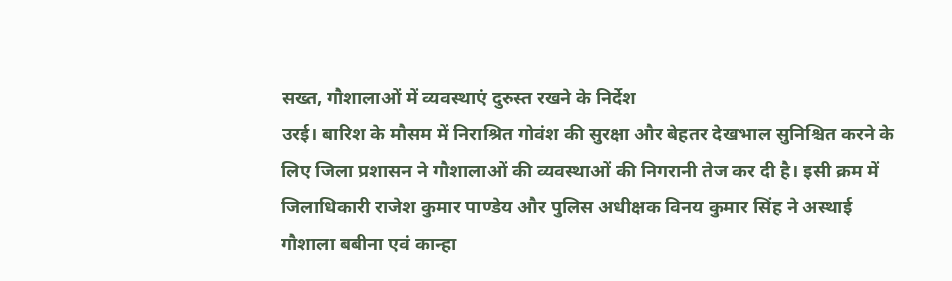सख्त, गौशालाओं में व्यवस्थाएं दुरुस्त रखने के निर्देश
उरई। बारिश के मौसम में निराश्रित गोवंश की सुरक्षा और बेहतर देखभाल सुनिश्चित करने के लिए जिला प्रशासन ने गौशालाओं की व्यवस्थाओं की निगरानी तेज कर दी है। इसी क्रम में जिलाधिकारी राजेश कुमार पाण्डेय और पुलिस अधीक्षक विनय कुमार सिंह ने अस्थाई गौशाला बबीना एवं कान्हा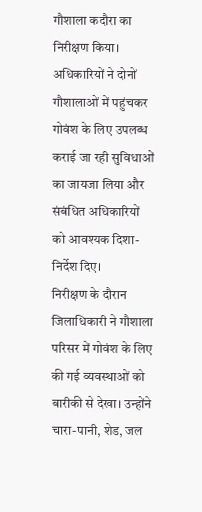गौशाला कदौरा का निरीक्षण किया। अधिकारियों ने दोनों गौशालाओं में पहुंचकर गोवंश के लिए उपलब्ध कराई जा रही सुविधाओं का जायजा लिया और संबंधित अधिकारियों को आवश्यक दिशा-निर्देश दिए।
निरीक्षण के दौरान जिलाधिकारी ने गौशाला परिसर में गोवंश के लिए की गई व्यवस्थाओं को बारीकी से देखा। उन्होंने चारा-पानी, शेड, जल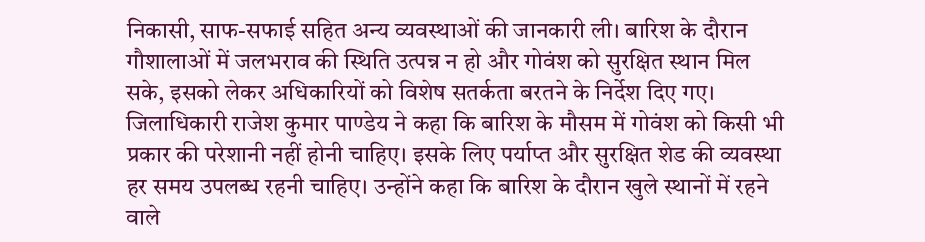निकासी, साफ-सफाई सहित अन्य व्यवस्थाओं की जानकारी ली। बारिश के दौरान गौशालाओं में जलभराव की स्थिति उत्पन्न न हो और गोवंश को सुरक्षित स्थान मिल सके, इसको लेकर अधिकारियों को विशेष सतर्कता बरतने के निर्देश दिए गए।
जिलाधिकारी राजेश कुमार पाण्डेय ने कहा कि बारिश के मौसम में गोवंश को किसी भी प्रकार की परेशानी नहीं होनी चाहिए। इसके लिए पर्याप्त और सुरक्षित शेड की व्यवस्था हर समय उपलब्ध रहनी चाहिए। उन्होंने कहा कि बारिश के दौरान खुले स्थानों में रहने वाले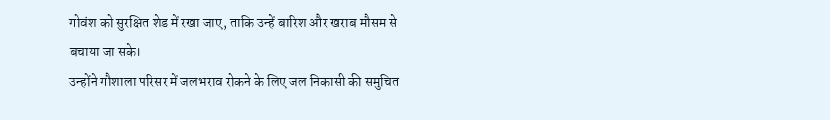गोवंश को सुरक्षित शेड में रखा जाए, ताकि उन्हें बारिश और खराब मौसम से बचाया जा सके।
उन्होंने गौशाला परिसर में जलभराव रोकने के लिए जल निकासी की समुचित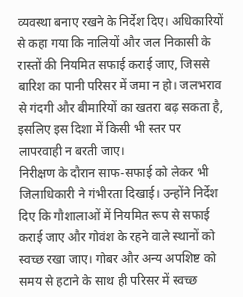व्यवस्था बनाए रखने के निर्देश दिए। अधिकारियों से कहा गया कि नालियों और जल निकासी के रास्तों की नियमित सफाई कराई जाए, जिससे बारिश का पानी परिसर में जमा न हो। जलभराव से गंदगी और बीमारियों का खतरा बढ़ सकता है, इसलिए इस दिशा में किसी भी स्तर पर लापरवाही न बरती जाए।
निरीक्षण के दौरान साफ-सफाई को लेकर भी जिलाधिकारी ने गंभीरता दिखाई। उन्होंने निर्देश दिए कि गौशालाओं में नियमित रूप से सफाई कराई जाए और गोवंश के रहने वाले स्थानों को स्वच्छ रखा जाए। गोबर और अन्य अपशिष्ट को समय से हटाने के साथ ही परिसर में स्वच्छ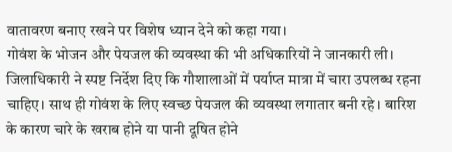वातावरण बनाए रखने पर विशेष ध्यान देने को कहा गया।
गोवंश के भोजन और पेयजल की व्यवस्था की भी अधिकारियों ने जानकारी ली। जिलाधिकारी ने स्पष्ट निर्देश दिए कि गौशालाओं में पर्याप्त मात्रा में चारा उपलब्ध रहना चाहिए। साथ ही गोवंश के लिए स्वच्छ पेयजल की व्यवस्था लगातार बनी रहे। बारिश के कारण चारे के खराब होने या पानी दूषित होने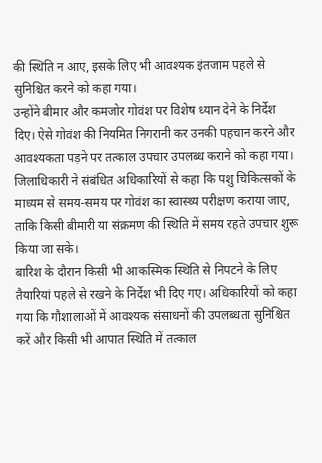की स्थिति न आए, इसके लिए भी आवश्यक इंतजाम पहले से सुनिश्चित करने को कहा गया।
उन्होंने बीमार और कमजोर गोवंश पर विशेष ध्यान देने के निर्देश दिए। ऐसे गोवंश की नियमित निगरानी कर उनकी पहचान करने और आवश्यकता पड़ने पर तत्काल उपचार उपलब्ध कराने को कहा गया। जिलाधिकारी ने संबंधित अधिकारियों से कहा कि पशु चिकित्सकों के माध्यम से समय-समय पर गोवंश का स्वास्थ्य परीक्षण कराया जाए, ताकि किसी बीमारी या संक्रमण की स्थिति में समय रहते उपचार शुरू किया जा सके।
बारिश के दौरान किसी भी आकस्मिक स्थिति से निपटने के लिए तैयारियां पहले से रखने के निर्देश भी दिए गए। अधिकारियों को कहा गया कि गौशालाओं में आवश्यक संसाधनों की उपलब्धता सुनिश्चित करें और किसी भी आपात स्थिति में तत्काल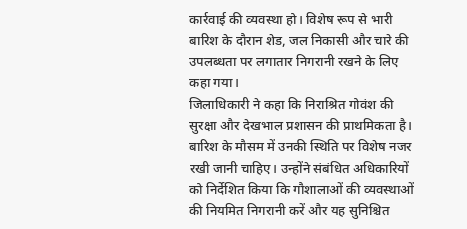कार्रवाई की व्यवस्था हो। विशेष रूप से भारी बारिश के दौरान शेड, जल निकासी और चारे की उपलब्धता पर लगातार निगरानी रखने के लिए कहा गया।
जिलाधिकारी ने कहा कि निराश्रित गोवंश की सुरक्षा और देखभाल प्रशासन की प्राथमिकता है। बारिश के मौसम में उनकी स्थिति पर विशेष नजर रखी जानी चाहिए। उन्होंने संबंधित अधिकारियों को निर्देशित किया कि गौशालाओं की व्यवस्थाओं की नियमित निगरानी करें और यह सुनिश्चित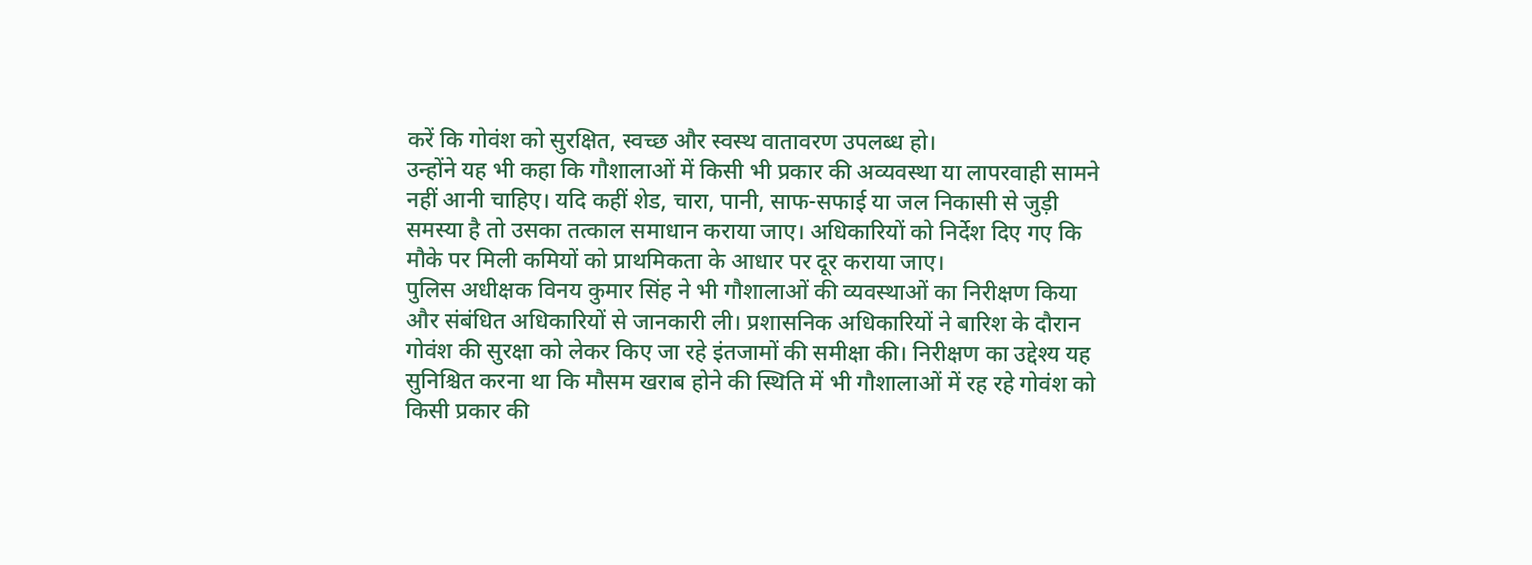करें कि गोवंश को सुरक्षित, स्वच्छ और स्वस्थ वातावरण उपलब्ध हो।
उन्होंने यह भी कहा कि गौशालाओं में किसी भी प्रकार की अव्यवस्था या लापरवाही सामने नहीं आनी चाहिए। यदि कहीं शेड, चारा, पानी, साफ-सफाई या जल निकासी से जुड़ी समस्या है तो उसका तत्काल समाधान कराया जाए। अधिकारियों को निर्देश दिए गए कि मौके पर मिली कमियों को प्राथमिकता के आधार पर दूर कराया जाए।
पुलिस अधीक्षक विनय कुमार सिंह ने भी गौशालाओं की व्यवस्थाओं का निरीक्षण किया और संबंधित अधिकारियों से जानकारी ली। प्रशासनिक अधिकारियों ने बारिश के दौरान गोवंश की सुरक्षा को लेकर किए जा रहे इंतजामों की समीक्षा की। निरीक्षण का उद्देश्य यह सुनिश्चित करना था कि मौसम खराब होने की स्थिति में भी गौशालाओं में रह रहे गोवंश को किसी प्रकार की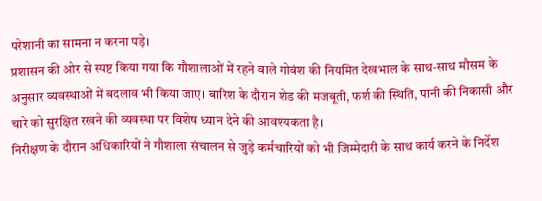परेशानी का सामना न करना पड़े।
प्रशासन की ओर से स्पष्ट किया गया कि गौशालाओं में रहने वाले गोवंश की नियमित देखभाल के साथ-साथ मौसम के अनुसार व्यवस्थाओं में बदलाव भी किया जाए। बारिश के दौरान शेड की मजबूती, फर्श की स्थिति, पानी की निकासी और चारे को सुरक्षित रखने की व्यवस्था पर विशेष ध्यान देने की आवश्यकता है।
निरीक्षण के दौरान अधिकारियों ने गौशाला संचालन से जुड़े कर्मचारियों को भी जिम्मेदारी के साथ कार्य करने के निर्देश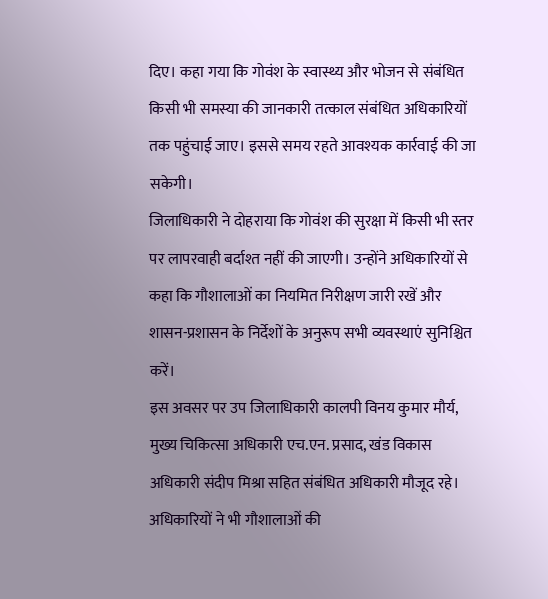दिए। कहा गया कि गोवंश के स्वास्थ्य और भोजन से संबंधित किसी भी समस्या की जानकारी तत्काल संबंधित अधिकारियों तक पहुंचाई जाए। इससे समय रहते आवश्यक कार्रवाई की जा सकेगी।
जिलाधिकारी ने दोहराया कि गोवंश की सुरक्षा में किसी भी स्तर पर लापरवाही बर्दाश्त नहीं की जाएगी। उन्होंने अधिकारियों से कहा कि गौशालाओं का नियमित निरीक्षण जारी रखें और शासन-प्रशासन के निर्देशों के अनुरूप सभी व्यवस्थाएं सुनिश्चित करें।
इस अवसर पर उप जिलाधिकारी कालपी विनय कुमार मौर्य, मुख्य चिकित्सा अधिकारी एच.एन. प्रसाद, खंड विकास अधिकारी संदीप मिश्रा सहित संबंधित अधिकारी मौजूद रहे। अधिकारियों ने भी गौशालाओं की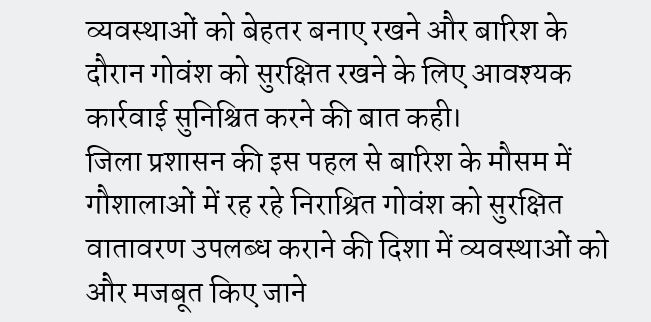व्यवस्थाओं को बेहतर बनाए रखने और बारिश के दौरान गोवंश को सुरक्षित रखने के लिए आवश्यक कार्रवाई सुनिश्चित करने की बात कही।
जिला प्रशासन की इस पहल से बारिश के मौसम में गौशालाओं में रह रहे निराश्रित गोवंश को सुरक्षित वातावरण उपलब्ध कराने की दिशा में व्यवस्थाओं को और मजबूत किए जाने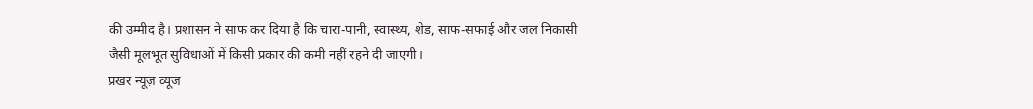की उम्मीद है। प्रशासन ने साफ कर दिया है कि चारा-पानी, स्वास्थ्य, शेड, साफ-सफाई और जल निकासी जैसी मूलभूत सुविधाओं में किसी प्रकार की कमी नहीं रहने दी जाएगी।
प्रखर न्यूज़ व्यूज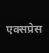एक्सप्रेस